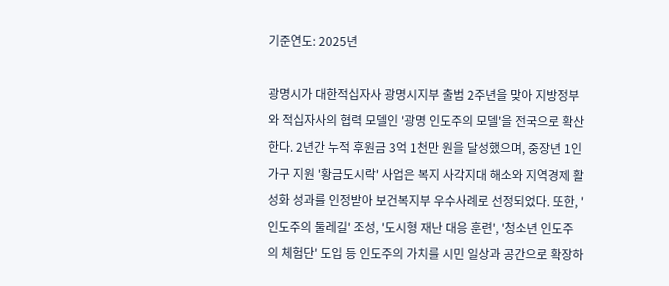기준연도: 2025년

광명시가 대한적십자사 광명시지부 출범 2주년을 맞아 지방정부와 적십자사의 협력 모델인 '광명 인도주의 모델'을 전국으로 확산한다. 2년간 누적 후원금 3억 1천만 원을 달성했으며, 중장년 1인 가구 지원 '황금도시락' 사업은 복지 사각지대 해소와 지역경제 활성화 성과를 인정받아 보건복지부 우수사례로 선정되었다. 또한, '인도주의 둘레길' 조성, '도시형 재난 대응 훈련', '청소년 인도주의 체험단' 도입 등 인도주의 가치를 시민 일상과 공간으로 확장하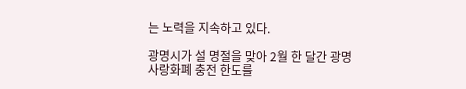는 노력을 지속하고 있다.

광명시가 설 명절을 맞아 2월 한 달간 광명사랑화폐 충전 한도를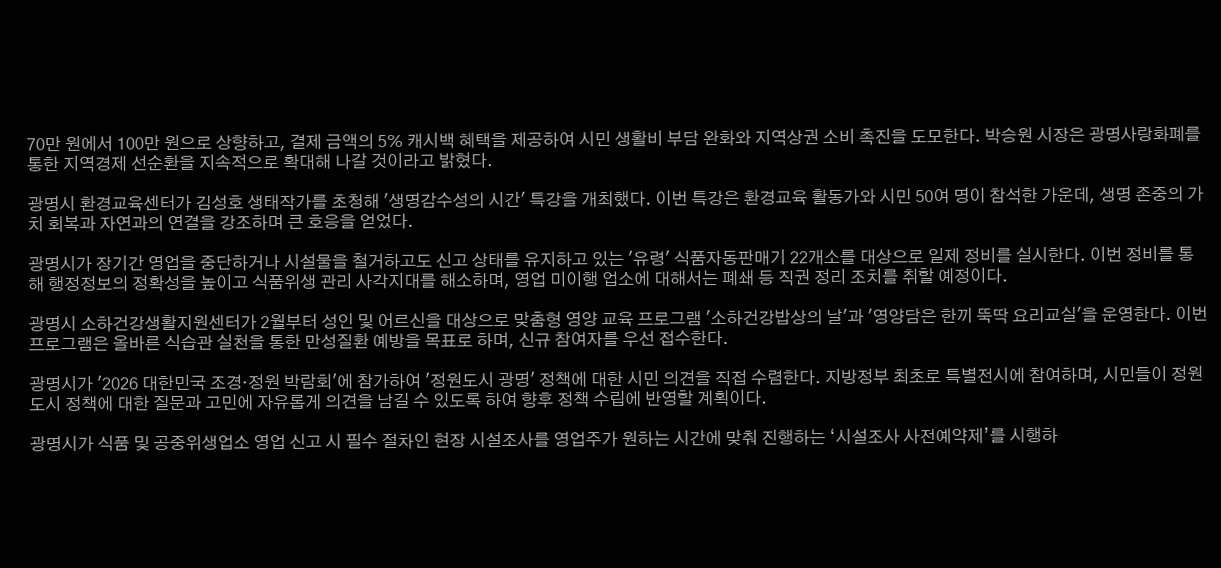70만 원에서 100만 원으로 상향하고, 결제 금액의 5% 캐시백 혜택을 제공하여 시민 생활비 부담 완화와 지역상권 소비 촉진을 도모한다. 박승원 시장은 광명사랑화폐를 통한 지역경제 선순환을 지속적으로 확대해 나갈 것이라고 밝혔다.

광명시 환경교육센터가 김성호 생태작가를 초청해 '생명감수성의 시간' 특강을 개최했다. 이번 특강은 환경교육 활동가와 시민 50여 명이 참석한 가운데, 생명 존중의 가치 회복과 자연과의 연결을 강조하며 큰 호응을 얻었다.

광명시가 장기간 영업을 중단하거나 시설물을 철거하고도 신고 상태를 유지하고 있는 '유령' 식품자동판매기 22개소를 대상으로 일제 정비를 실시한다. 이번 정비를 통해 행정정보의 정확성을 높이고 식품위생 관리 사각지대를 해소하며, 영업 미이행 업소에 대해서는 폐쇄 등 직권 정리 조치를 취할 예정이다.

광명시 소하건강생활지원센터가 2월부터 성인 및 어르신을 대상으로 맞춤형 영양 교육 프로그램 '소하건강밥상의 날'과 '영양담은 한끼 뚝딱 요리교실'을 운영한다. 이번 프로그램은 올바른 식습관 실천을 통한 만성질환 예방을 목표로 하며, 신규 참여자를 우선 접수한다.

광명시가 '2026 대한민국 조경·정원 박람회'에 참가하여 '정원도시 광명' 정책에 대한 시민 의견을 직접 수렴한다. 지방정부 최초로 특별전시에 참여하며, 시민들이 정원도시 정책에 대한 질문과 고민에 자유롭게 의견을 남길 수 있도록 하여 향후 정책 수립에 반영할 계획이다.

광명시가 식품 및 공중위생업소 영업 신고 시 필수 절차인 현장 시설조사를 영업주가 원하는 시간에 맞춰 진행하는 ‘시설조사 사전예약제’를 시행하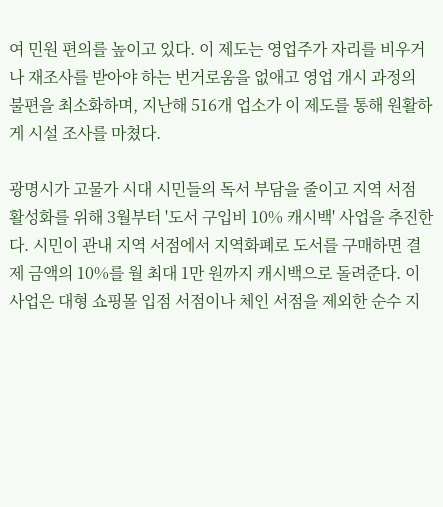여 민원 편의를 높이고 있다. 이 제도는 영업주가 자리를 비우거나 재조사를 받아야 하는 번거로움을 없애고 영업 개시 과정의 불편을 최소화하며, 지난해 516개 업소가 이 제도를 통해 원활하게 시설 조사를 마쳤다.

광명시가 고물가 시대 시민들의 독서 부담을 줄이고 지역 서점 활성화를 위해 3월부터 '도서 구입비 10% 캐시백' 사업을 추진한다. 시민이 관내 지역 서점에서 지역화폐로 도서를 구매하면 결제 금액의 10%를 월 최대 1만 원까지 캐시백으로 돌려준다. 이 사업은 대형 쇼핑몰 입점 서점이나 체인 서점을 제외한 순수 지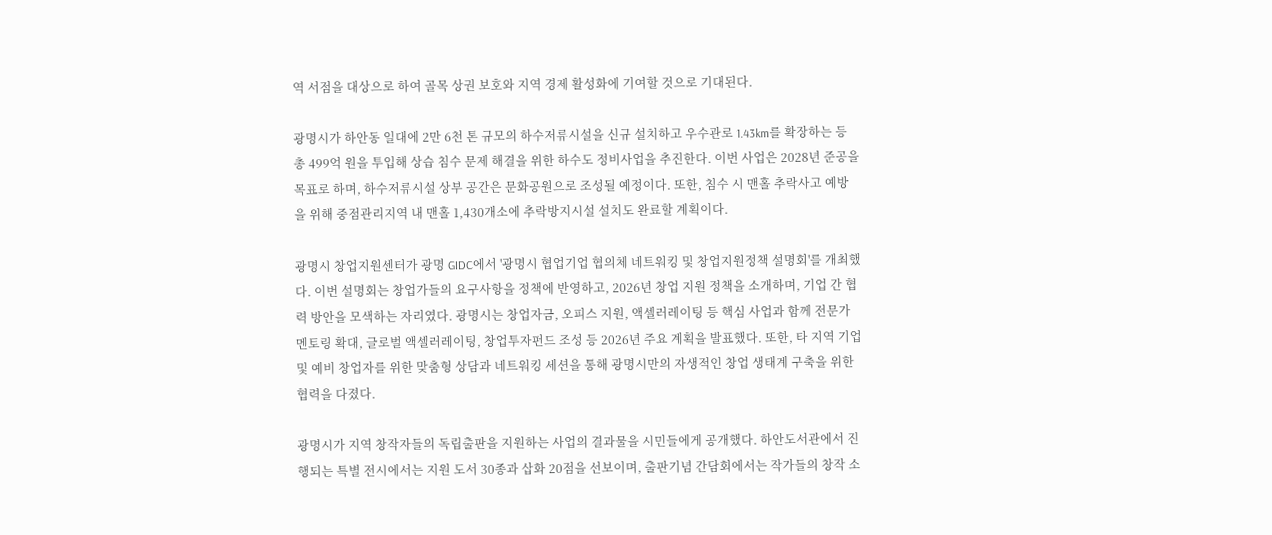역 서점을 대상으로 하여 골목 상권 보호와 지역 경제 활성화에 기여할 것으로 기대된다.

광명시가 하안동 일대에 2만 6천 톤 규모의 하수저류시설을 신규 설치하고 우수관로 1.43km를 확장하는 등 총 499억 원을 투입해 상습 침수 문제 해결을 위한 하수도 정비사업을 추진한다. 이번 사업은 2028년 준공을 목표로 하며, 하수저류시설 상부 공간은 문화공원으로 조성될 예정이다. 또한, 침수 시 맨홀 추락사고 예방을 위해 중점관리지역 내 맨홀 1,430개소에 추락방지시설 설치도 완료할 계획이다.

광명시 창업지원센터가 광명 GIDC에서 '광명시 협업기업 협의체 네트워킹 및 창업지원정책 설명회'를 개최했다. 이번 설명회는 창업가들의 요구사항을 정책에 반영하고, 2026년 창업 지원 정책을 소개하며, 기업 간 협력 방안을 모색하는 자리였다. 광명시는 창업자금, 오피스 지원, 액셀러레이팅 등 핵심 사업과 함께 전문가 멘토링 확대, 글로벌 액셀러레이팅, 창업투자펀드 조성 등 2026년 주요 계획을 발표했다. 또한, 타 지역 기업 및 예비 창업자를 위한 맞춤형 상담과 네트워킹 세션을 통해 광명시만의 자생적인 창업 생태계 구축을 위한 협력을 다졌다.

광명시가 지역 창작자들의 독립출판을 지원하는 사업의 결과물을 시민들에게 공개했다. 하안도서관에서 진행되는 특별 전시에서는 지원 도서 30종과 삽화 20점을 선보이며, 출판기념 간담회에서는 작가들의 창작 소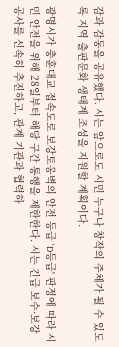감과 감동을 공유했다. 시는 앞으로도 시민 누구나 창작의 주체가 될 수 있도록 지역 출판문화 생태계 조성을 지원할 계획이다.

광명시가 충훈대교 접속도로 보강토옹벽의 안전 등급 'D등급' 판정에 따라 시민 안전을 위해 28일부터 해당 구간 통행을 제한한다. 시는 긴급 보수·보강 공사를 신속히 추진하고, 관계 기관과 협력하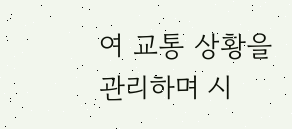여 교통 상황을 관리하며 시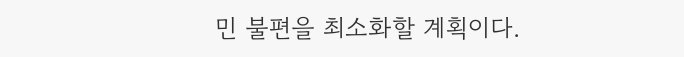민 불편을 최소화할 계획이다.